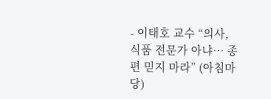- 이태호 교수 “의사, 식품 전문가 아냐… 종편 믿지 마라” (아침마당)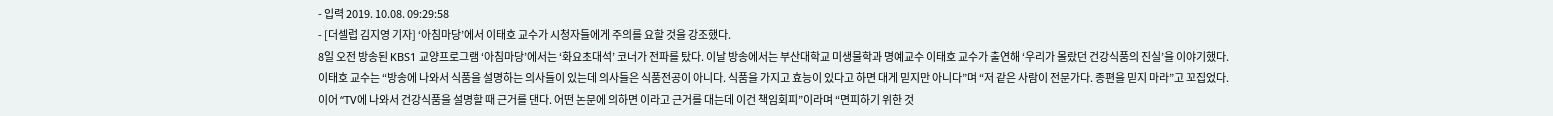- 입력 2019. 10.08. 09:29:58
- [더셀럽 김지영 기자] ‘아침마당’에서 이태호 교수가 시청자들에게 주의를 요할 것을 강조했다.
8일 오전 방송된 KBS1 교양프로그램 ‘아침마당’에서는 ‘화요초대석’ 코너가 전파를 탔다. 이날 방송에서는 부산대학교 미생물학과 명예교수 이태호 교수가 출연해 ‘우리가 몰랐던 건강식품의 진실’을 이야기했다.
이태호 교수는 “방송에 나와서 식품을 설명하는 의사들이 있는데 의사들은 식품전공이 아니다. 식품을 가지고 효능이 있다고 하면 대게 믿지만 아니다”며 “저 같은 사람이 전문가다. 종편을 믿지 마라”고 꼬집었다.
이어 “TV에 나와서 건강식품을 설명할 때 근거를 댄다. 어떤 논문에 의하면 이라고 근거를 대는데 이건 책임회피”이라며 “면피하기 위한 것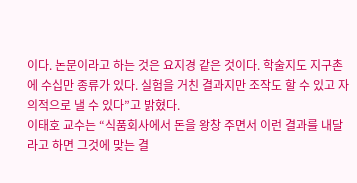이다. 논문이라고 하는 것은 요지경 같은 것이다. 학술지도 지구촌에 수십만 종류가 있다. 실험을 거친 결과지만 조작도 할 수 있고 자의적으로 낼 수 있다”고 밝혔다.
이태호 교수는 “식품회사에서 돈을 왕창 주면서 이런 결과를 내달라고 하면 그것에 맞는 결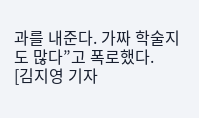과를 내준다. 가짜 학술지도 많다”고 폭로했다.
[김지영 기자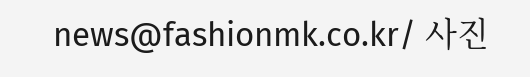news@fashionmk.co.kr/ 사진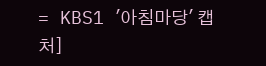= KBS1 '아침마당' 캡처]